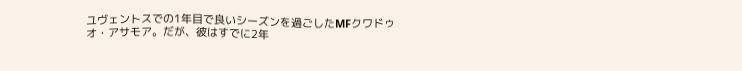ユヴェントスでの1年目で良いシーズンを過ごしたMFクワドゥオ・アサモア。だが、彼はすでに2年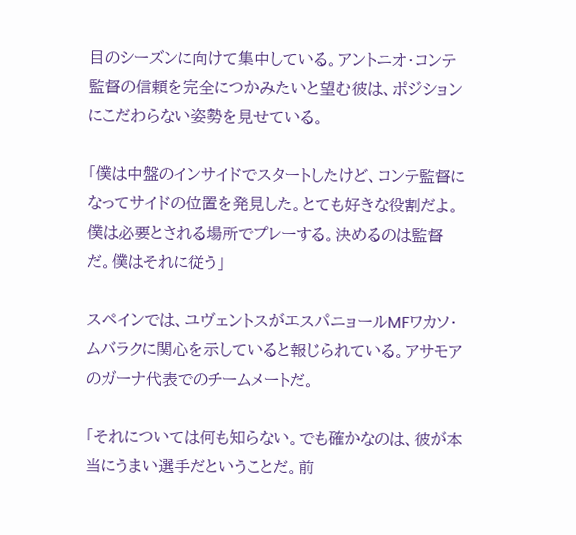目のシーズンに向けて集中している。アントニオ・コンテ監督の信頼を完全につかみたいと望む彼は、ポジションにこだわらない姿勢を見せている。

「僕は中盤のインサイドでスタートしたけど、コンテ監督になってサイドの位置を発見した。とても好きな役割だよ。僕は必要とされる場所でプレーする。決めるのは監督だ。僕はそれに従う」

スペインでは、ユヴェントスがエスパニョールMFワカソ・ムバラクに関心を示していると報じられている。アサモアのガーナ代表でのチームメートだ。

「それについては何も知らない。でも確かなのは、彼が本当にうまい選手だということだ。前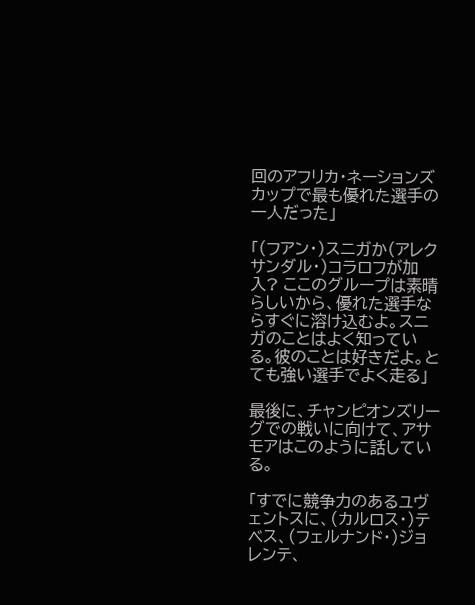回のアフリカ・ネーションズカップで最も優れた選手の一人だった」

「(フアン・)スニガか(アレクサンダル・)コラロフが加入? ここのグループは素晴らしいから、優れた選手ならすぐに溶け込むよ。スニガのことはよく知っている。彼のことは好きだよ。とても強い選手でよく走る」

最後に、チャンピオンズリーグでの戦いに向けて、アサモアはこのように話している。

「すでに競争力のあるユヴェントスに、(カルロス・)テベス、(フェルナンド・)ジョレンテ、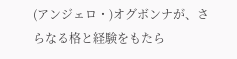(アンジェロ・)オグボンナが、さらなる格と経験をもたら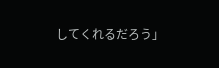してくれるだろう」